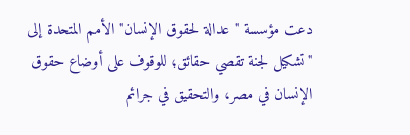دعت مؤسسة "عدالة لحقوق الإنسان" الأمم المتحدة إلى "تشكيل لجنة تقصي حقائق؛ للوقوف على أوضاع حقوق الإنسان في مصر، والتحقيق في جرائم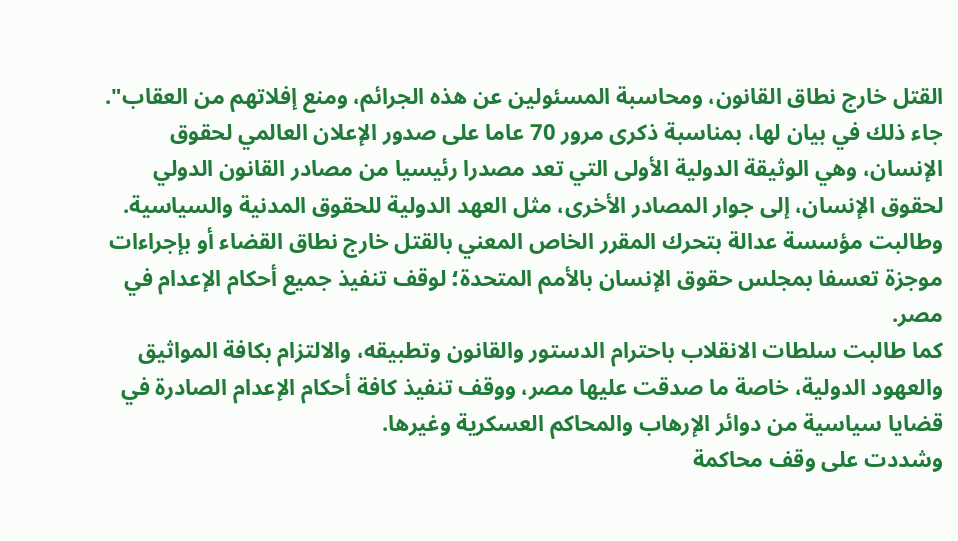القتل خارج نطاق القانون، ومحاسبة المسئولين عن هذه الجرائم، ومنع إفلاتهم من العقاب".
جاء ذلك في بيان لها، بمناسبة ذكرى مرور 70 عاما على صدور الإعلان العالمي لحقوق الإنسان، وهي الوثيقة الدولية الأولى التي تعد مصدرا رئيسيا من مصادر القانون الدولي لحقوق الإنسان، إلى جوار المصادر الأخرى، مثل العهد الدولية للحقوق المدنية والسياسية.
وطالبت مؤسسة عدالة بتحرك المقرر الخاص المعني بالقتل خارج نطاق القضاء أو بإجراءات موجزة تعسفا بمجلس حقوق الإنسان بالأمم المتحدة؛ لوقف تنفيذ جميع أحكام الإعدام في مصر.
كما طالبت سلطات الانقلاب باحترام الدستور والقانون وتطبيقه، والالتزام بكافة المواثيق والعهود الدولية، خاصة ما صدقت عليها مصر، ووقف تنفيذ كافة أحكام الإعدام الصادرة في قضايا سياسية من دوائر الإرهاب والمحاكم العسكرية وغيرها.
وشددت على وقف محاكمة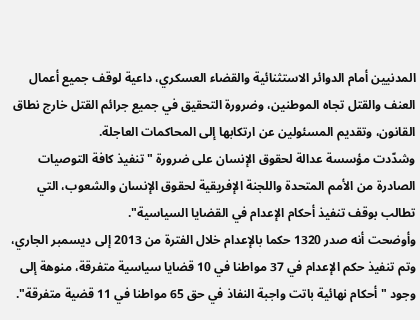المدنيين أمام الدوائر الاستثنائية والقضاء العسكري، داعية لوقف جميع أعمال العنف والقتل تجاه الموطنين، وضرورة التحقيق في جميع جرائم القتل خارج نطاق القانون، وتقديم المسئولين عن ارتكابها إلى المحاكمات العاجلة.
وشدّدت مؤسسة عدالة لحقوق الإنسان على ضرورة "تنفيذ كافة التوصيات الصادرة من الأمم المتحدة واللجنة الإفريقية لحقوق الإنسان والشعوب، التي تطالب بوقف تنفيذ أحكام الإعدام في القضايا السياسية".
وأوضحت أنه صدر 1320 حكما بالإعدام خلال الفترة من 2013 إلى ديسمبر الجاري، وتم تنفيذ حكم الإعدام في 37 مواطنا في 10 قضايا سياسية متفرقة، منوهة إلى وجود "أحكام نهائية باتت واجبة النفاذ في حق 65 مواطنا في 11 قضية متفرقة".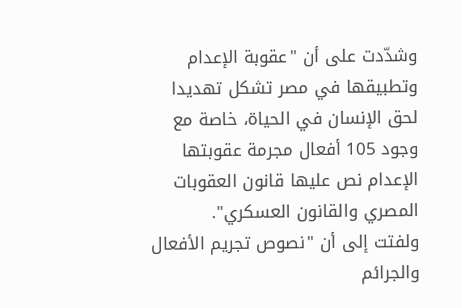وشدّدت على أن "عقوبة الإعدام وتطبيقها في مصر تشكل تهديدا لحق الإنسان في الحياة، خاصة مع وجود 105 أفعال مجرمة عقوبتها الإعدام نص عليها قانون العقوبات المصري والقانون العسكري".
ولفتت إلى أن "نصوص تجريم الأفعال والجرائم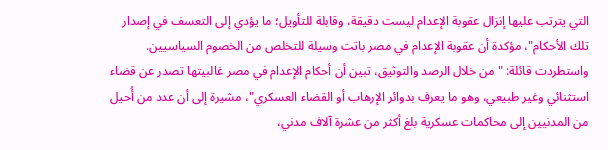التي يترتب عليها إنزال عقوبة الإعدام ليست دقيقة، وقابلة للتأويل؛ ما يؤدي إلى التعسف في إصدار تلك الأحكام"، مؤكدة أن عقوبة الإعدام في مصر باتت وسيلة للتخلص من الخصوم السياسيين.
واستطردت قائلة: "من خلال الرصد والتوثيق، تبين أن أحكام الإعدام في مصر غالبيتها تصدر عن قضاء استثنائي وغير طبيعي، وهو ما يعرف بدوائر الإرهاب أو القضاء العسكري"، مشيرة إلى أن عدد من أُحيل من المدنيين إلى محاكمات عسكرية بلغ أكثر من عشرة آلاف مدني،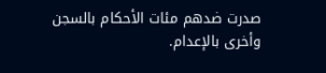صدرت ضدهم مئات الأحكام بالسجن وأخرى بالإعدام.